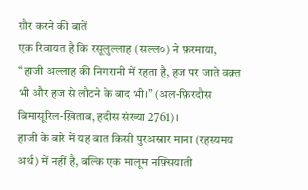ग़ौर करने की बातें
एक रिवायत है कि रसूलुल्लाह (सल्ल०) ने फ़रमाया, “हाजी अल्लाह की निगरानी में रहता है, हज पर जाते वक़्त भी और हज से लौटने के बाद भी।” (अल-फ़िरदौस बिमासूरिल-ख़िताब, हदीस संख्या 2761)।
हाजी के बारे में यह बात किसी पुरअस्रार माना (रहस्यमय अर्थ) में नहीं है, बल्कि एक मालूम नफ़्सियाती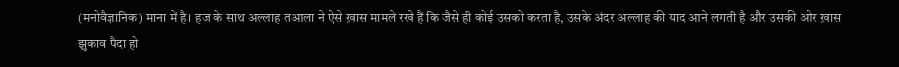(मनोवैज्ञानिक) माना में है। हज के साथ अल्लाह तआला ने ऐसे ख़ास मामले रखे हैं कि जैसे ही कोई उसको करता है, उसके अंदर अल्लाह की याद आने लगती है और उसकी ओर ख़ास झुकाव पैदा हो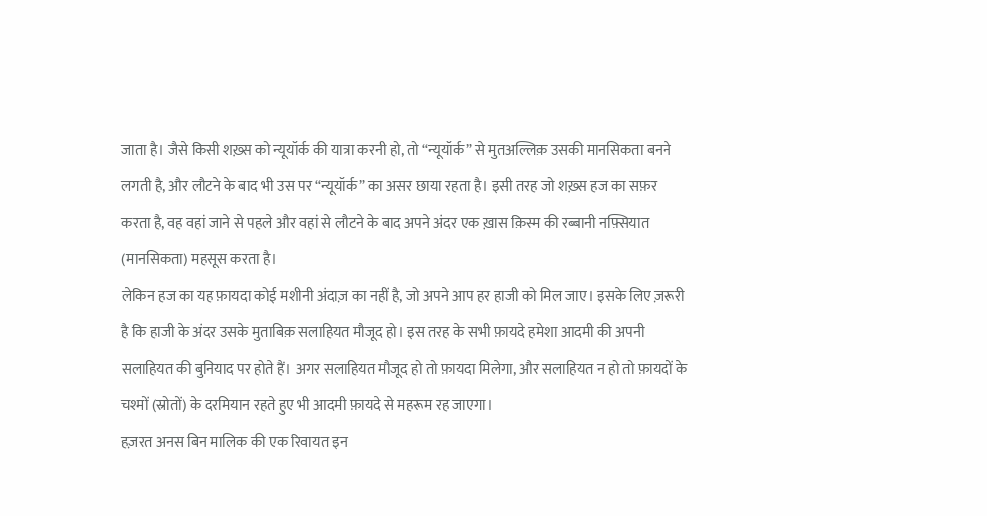जाता है। जैसे किसी शख़्स को न्यूयॉर्क की यात्रा करनी हो, तो “न्यूयॉर्क” से मुतअल्लिक़ उसकी मानसिकता बनने लगती है, और लौटने के बाद भी उस पर “न्यूयॉर्क” का असर छाया रहता है। इसी तरह जो शख़्स हज का सफ़र करता है, वह वहां जाने से पहले और वहां से लौटने के बाद अपने अंदर एक ख़ास क़िस्म की रब्बानी नफ़्सियात (मानसिकता) महसूस करता है।
लेकिन हज का यह फ़ायदा कोई मशीनी अंदाज़ का नहीं है, जो अपने आप हर हाजी को मिल जाए। इसके लिए ज़रूरी है कि हाजी के अंदर उसके मुताबिक़ सलाहियत मौजूद हो। इस तरह के सभी फ़ायदे हमेशा आदमी की अपनी सलाहियत की बुनियाद पर होते हैं। अगर सलाहियत मौजूद हो तो फ़ायदा मिलेगा, और सलाहियत न हो तो फ़ायदों के चश्मों (स्रोतों) के दरमियान रहते हुए भी आदमी फ़ायदे से महरूम रह जाएगा।
हज़रत अनस बिन मालिक की एक रिवायत इन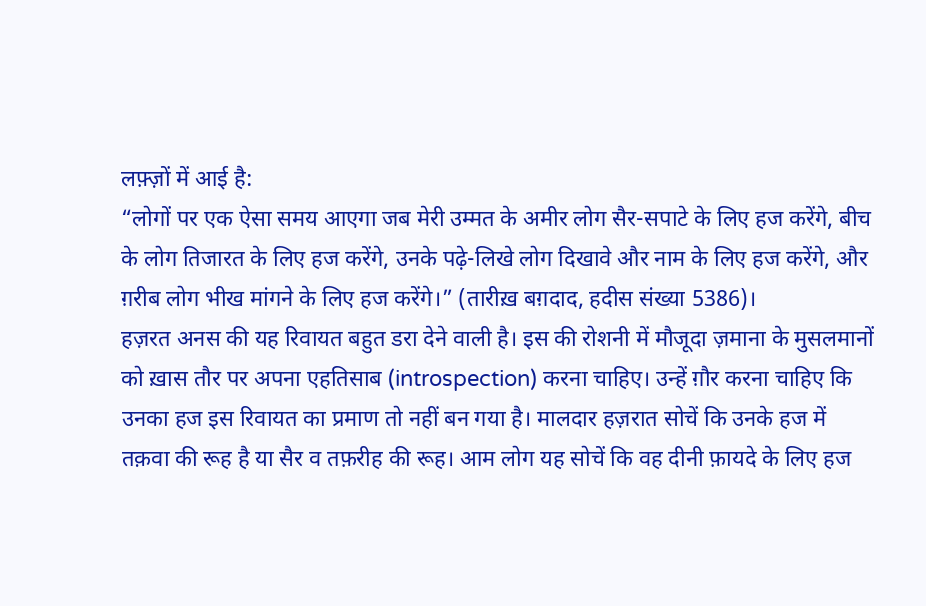लफ़्ज़ों में आई है:
“लोगों पर एक ऐसा समय आएगा जब मेरी उम्मत के अमीर लोग सैर-सपाटे के लिए हज करेंगे, बीच के लोग तिजारत के लिए हज करेंगे, उनके पढ़े-लिखे लोग दिखावे और नाम के लिए हज करेंगे, और ग़रीब लोग भीख मांगने के लिए हज करेंगे।” (तारीख़ बग़दाद, हदीस संख्या 5386)।
हज़रत अनस की यह रिवायत बहुत डरा देने वाली है। इस की रोशनी में मौजूदा ज़माना के मुसलमानों को ख़ास तौर पर अपना एहतिसाब (introspection) करना चाहिए। उन्हें ग़ौर करना चाहिए कि उनका हज इस रिवायत का प्रमाण तो नहीं बन गया है। मालदार हज़रात सोचें कि उनके हज में तक़वा की रूह है या सैर व तफ़रीह की रूह। आम लोग यह सोचें कि वह दीनी फ़ायदे के लिए हज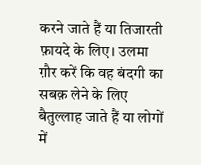करने जाते हैं या तिजारती फ़ायदे के लिए। उलमा ग़ौर करें कि वह बंदगी का सबक़ लेने के लिए बैतुल्लाह जाते हैं या लोगों में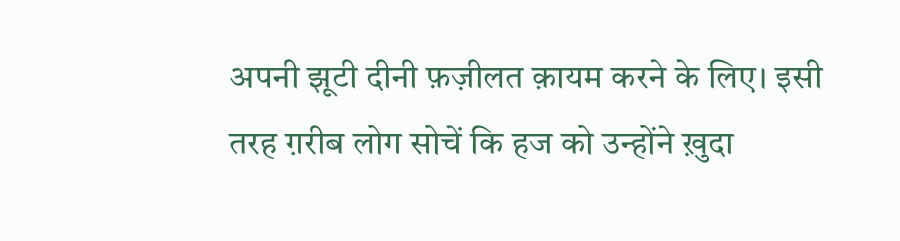अपनी झूटी दीनी फ़ज़ीलत क़ायम करने के लिए। इसी तरह ग़रीब लोग सोचें कि हज को उन्होंने ख़ुदा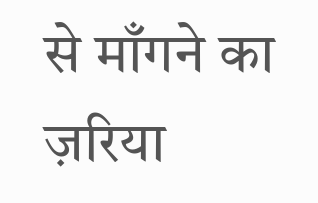से माँगने का ज़रिया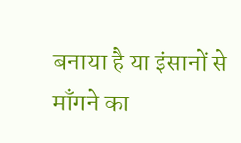बनाया है या इंसानों से माँगने का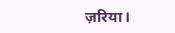ज़रिया।